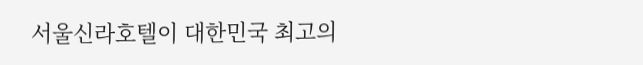서울신라호텔이 대한민국 최고의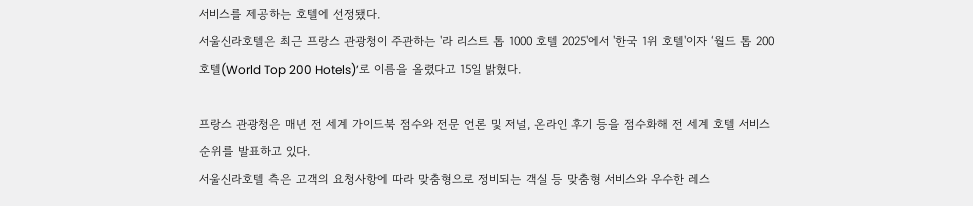서비스를 제공하는 호텔에 선정됐다.
서울신라호텔은 최근 프랑스 관광청이 주관하는 '라 리스트 톱 1000 호텔 2025'에서 '한국 1위 호텔'이자 ‘월드 톱 200 호텔(World Top 200 Hotels)’로 이름을 올렸다고 15일 밝혔다.

프랑스 관광청은 매년 전 세계 가이드북 점수와 전문 언론 및 저널, 온라인 후기 등을 점수화해 전 세계 호텔 서비스 순위를 발표하고 있다.
서울신라호텔 측은 고객의 요청사항에 따라 맞춤형으로 정비되는 객실 등 맞춤형 서비스와 우수한 레스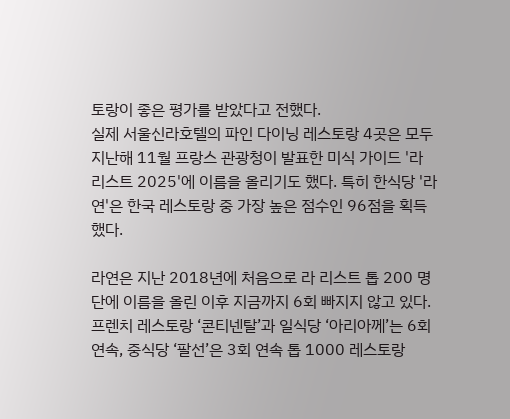토랑이 좋은 평가를 받았다고 전했다.
실제 서울신라호텔의 파인 다이닝 레스토랑 4곳은 모두 지난해 11월 프랑스 관광청이 발표한 미식 가이드 '라 리스트 2025'에 이름을 올리기도 했다. 특히 한식당 '라연'은 한국 레스토랑 중 가장 높은 점수인 96점을 획득했다.

라연은 지난 2018년에 처음으로 라 리스트 톱 200 명단에 이름을 올린 이후 지금까지 6회 빠지지 않고 있다. 프렌치 레스토랑 ‘콘티넨탈’과 일식당 ‘아리아께’는 6회 연속, 중식당 ‘팔선’은 3회 연속 톱 1000 레스토랑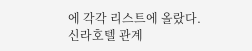에 각각 리스트에 올랐다.
신라호텔 관계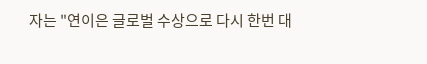자는 "연이은 글로벌 수상으로 다시 한번 대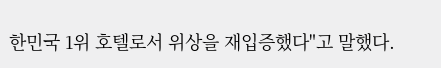한민국 1위 호텔로서 위상을 재입증했다"고 말했다.